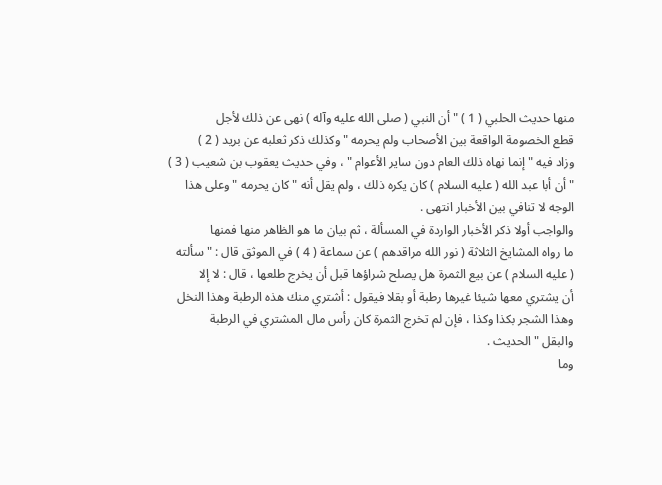منها حديث الحلبي ( 1 ) " أن النبي ( صلى الله عليه وآله ) نهى عن ذلك لأجل
قطع الخصومة الواقعة بين الأصحاب ولم يحرمه " وكذلك ذكر ثعلبه عن بريد ( 2 )
وزاد فيه " إنما نهاه ذلك العام دون ساير الأعوام " ، وفي حديث يعقوب بن شعيب ( 3 )
" أن أبا عبد الله ( عليه السلام ) كان يكره ذلك ، ولم يقل أنه " كان يحرمه " وعلى هذا
الوجه لا تنافي بين الأخبار انتهى .
والواجب أولا ذكر الأخبار الواردة في المسألة ، ثم بيان ما هو الظاهر منها فمنها
ما رواه المشايخ الثلاثة ( نور الله مراقدهم ) عن سماعة ( 4 ) في الموثق قال : " سألته
( عليه السلام ) عن بيع الثمرة هل يصلح شراؤها قبل أن يخرج طلعها ، قال : لا إلا
أن يشتري معها شيئا غيرها رطبة أو بقلا فيقول : أشتري منك هذه الرطبة وهذا النخل
وهذا الشجر بكذا وكذا ، فإن لم تخرج الثمرة كان رأس مال المشتري في الرطبة
والبقل " الحديث .
وما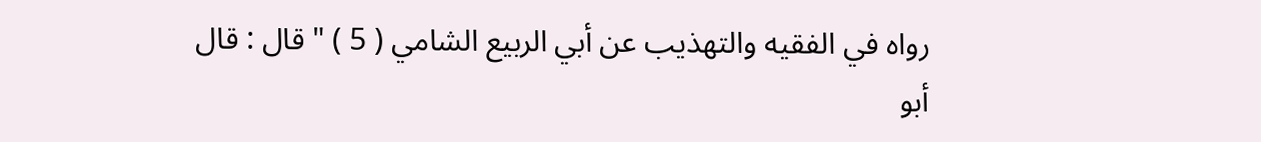رواه في الفقيه والتهذيب عن أبي الربيع الشامي ( 5 ) " قال : قال
أبو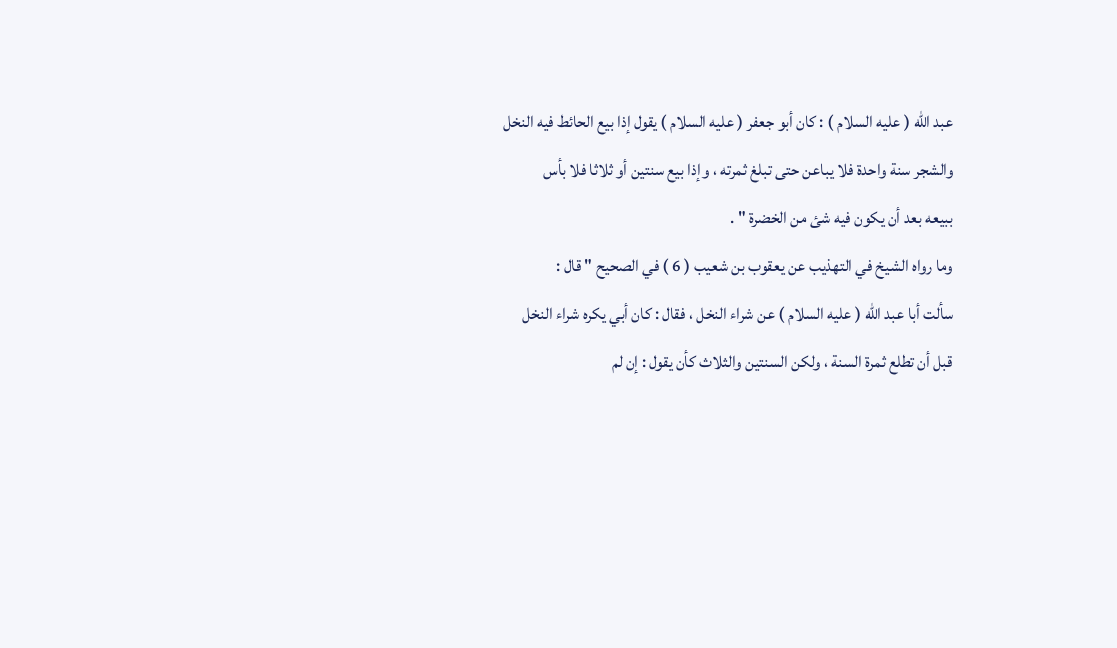عبد الله ( عليه السلام ) : كان أبو جعفر ( عليه السلام ) يقول إذا بيع الحائط فيه النخل
والشجر سنة واحدة فلا يباعن حتى تبلغ ثمرته ، وإذا بيع سنتين أو ثلاثا فلا بأس
ببيعه بعد أن يكون فيه شئ من الخضرة " .
وما رواه الشيخ في التهذيب عن يعقوب بن شعيب ( 6 ) في الصحيح " قال :
سألت أبا عبد الله ( عليه السلام ) عن شراء النخل ، فقال : كان أبي يكره شراء النخل
قبل أن تطلع ثمرة السنة ، ولكن السنتين والثلاث كأن يقول : إن لم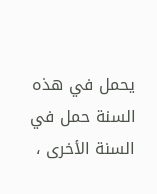يحمل في هذه
السنة حمل في السنة الأخرى ،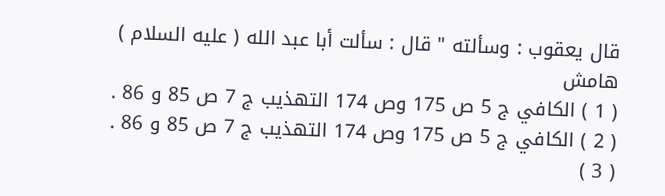قال يعقوب : وسألته " قال : سألت أبا عبد الله ( عليه السلام )
هامش
( 1 ) الكافي ج 5 ص 175 وص 174 التهذيب ج 7 ص 85 و 86 .
( 2 ) الكافي ج 5 ص 175 وص 174 التهذيب ج 7 ص 85 و 86 .
( 3 )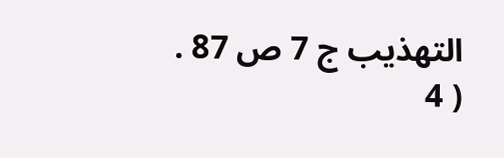التهذيب ج 7 ص 87 .
( 4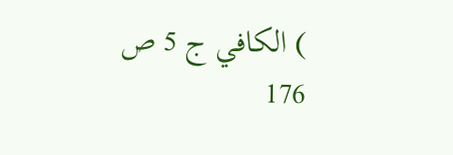) الكافي ج 5 ص 176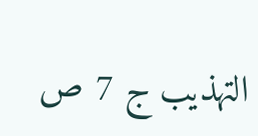التهذيب ج 7 ص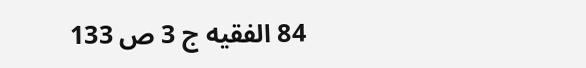84 الفقيه ج 3 ص 133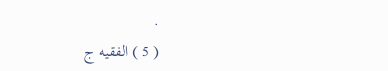.
( 5 ) الفقيه ج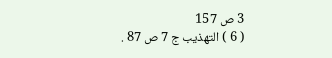3 ص 157
( 6 ) التهذيب ج 7 ص 87 .